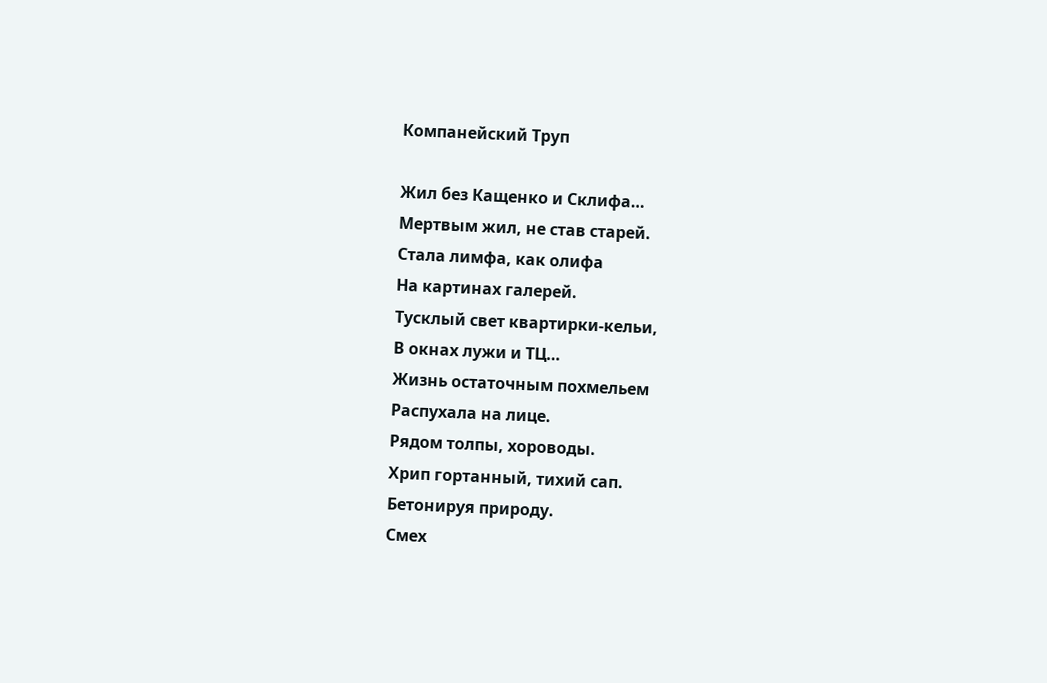Компанейский Труп

Жил без Кащенко и Склифа…
Мертвым жил, не став старей.
Стала лимфа, как олифа
На картинах галерей.
Тусклый свет квартирки-кельи,
В окнах лужи и ТЦ…
Жизнь остаточным похмельем
Распухала на лице.
Рядом толпы, хороводы.
Хрип гортанный, тихий сап.
Бетонируя природу.
Смех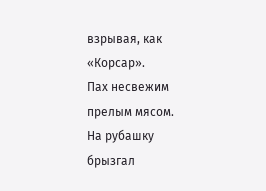взрывая, как «Корсар».
Пах несвежим прелым мясом.
На рубашку брызгал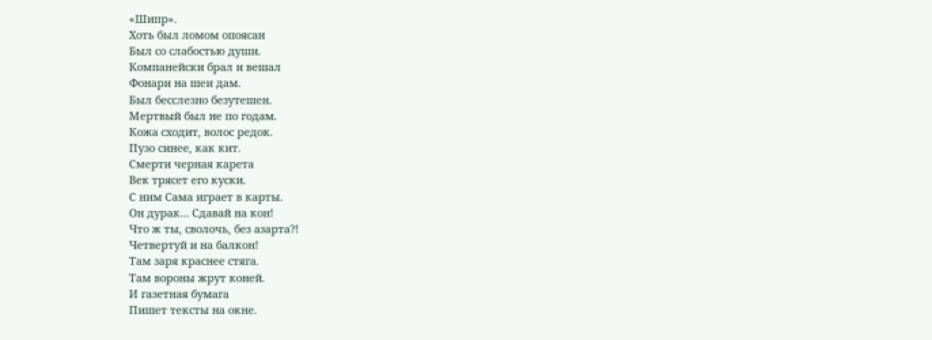«Шипр».
Хоть был ломом опоясан
Был со слабостью души.
Компанейски брал и вешал
Фонари на шеи дам.
Был бесслезно безутешен.
Мертвый был не по годам.
Кожа сходит, волос редок.
Пузо синее, как кит.
Смерти черная карета
Век трясет его куски.
С ним Сама играет в карты.
Он дурак… Сдавай на кон!
Что ж ты, сволочь, без азарта?!
Четвертуй и на балкон!
Там заря краснее стяга.
Там вороны жрут коней.
И газетная бумага
Пишет тексты на окне.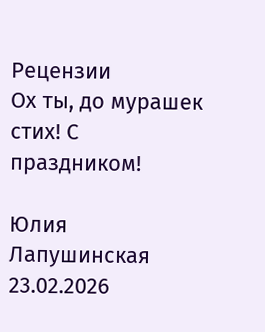Рецензии
Ох ты, до мурашек стих! С праздником!

Юлия Лапушинская   23.02.2026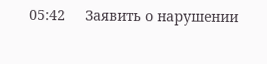05:42     Заявить о нарушении